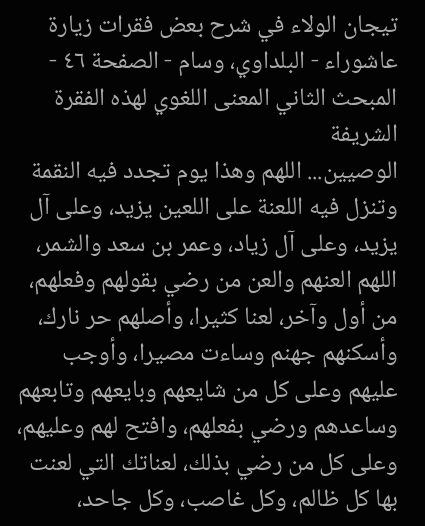تيجان الولاء في شرح بعض فقرات زيارة عاشوراء - البلداوي، وسام - الصفحة ٤٦ - المبحث الثاني المعنى اللغوي لهذه الفقرة الشريفة
الوصيين... اللهم وهذا يوم تجدد فيه النقمة وتنزل فيه اللعنة على اللعين يزيد، وعلى آل يزيد، وعلى آل زياد، وعمر بن سعد والشمر، اللهم العنهم والعن من رضي بقولهم وفعلهم، من أول وآخر، لعنا كثيرا، وأصلهم حر نارك، وأسكنهم جهنم وساءت مصيرا، وأوجب عليهم وعلى كل من شايعهم وبايعهم وتابعهم وساعدهم ورضي بفعلهم، وافتح لهم وعليهم، وعلى كل من رضي بذلك، لعناتك التي لعنت بها كل ظالم، وكل غاصب، وكل جاحد،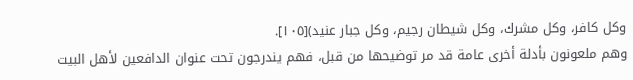وكل كافر، وكل مشرك، وكل شيطان رجيم، وكل جبار عنيد)[١٠٥].
وهم ملعونون بأدلة أخرى عامة قد مر توضيحها من قبل، فهم يندرجون تحت عنوان الدافعين لأهل البيت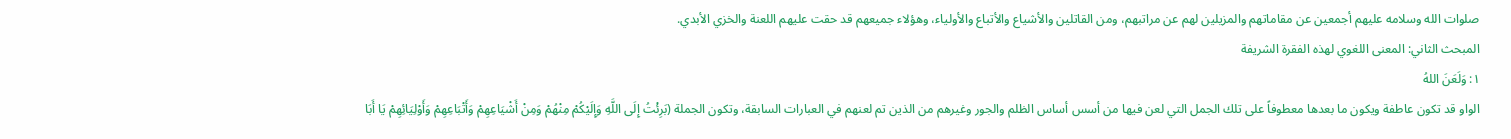صلوات الله وسلامه عليهم أجمعين عن مقاماتهم والمزيلين لهم عن مراتبهم، ومن القاتلين والأشياع والأتباع والأولياء، وهؤلاء جميعهم قد حقت عليهم اللعنة والخزي الأبدي.
المبحث الثاني: المعنى اللغوي لهذه الفقرة الشريفة
١: وَلَعَنَ اللهُ
الواو قد تكون عاطفة ويكون ما بعدها معطوفاً على تلك الجمل التي لعن فيها من أسس أساس الظلم والجور وغيرهم من الذين تم لعنهم في العبارات السابقة، وتكون الجملة (بَرِئْتُ إِلَى اللَّهِ وَإِلَيْكُمْ مِنْهُمْ وَمِنْ أَشْيَاعِهِمْ وَأَتْبَاعِهِمْ وَأَوْلِيَائِهِمْ يَا أَبَا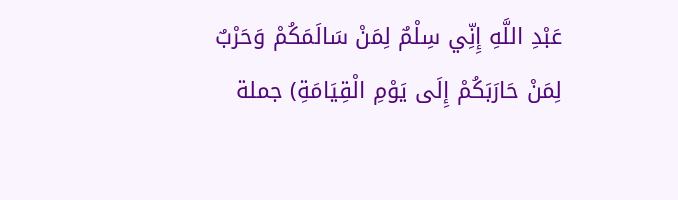عَبْدِ اللَّهِ إِنِّي سِلْمٌ لِمَنْ سَالَمَكُمْ وَحَرْبٌ لِمَنْ حَارَبَكُمْ إِلَى يَوْمِ الْقِيَامَةِ) جملة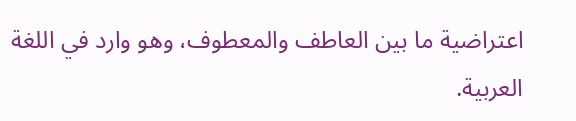اعتراضية ما بين العاطف والمعطوف، وهو وارد في اللغة العربية.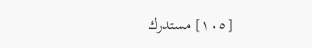[١٠٥] مستدرك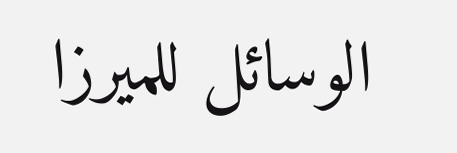الوسائل للميرزا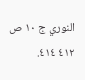النوري ج ١٠ ص ٤١٢ ٤١٤.